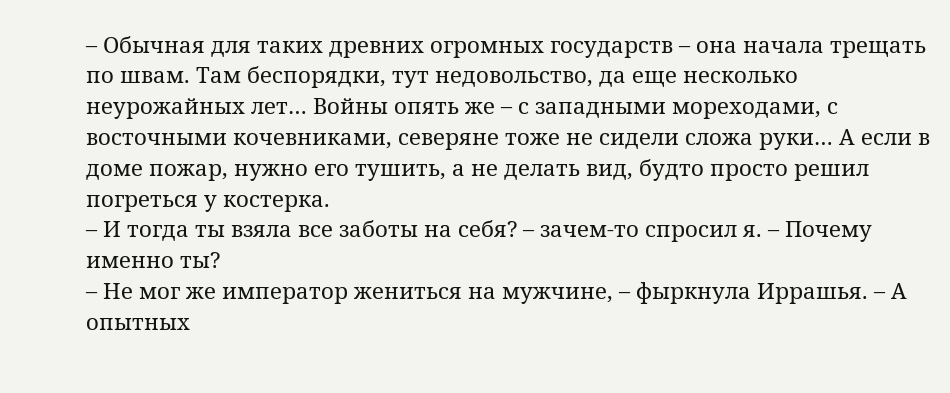– Обычная для таких древних огромных государств – она начала трещать по швам. Там беспорядки, тут недовольство, да еще несколько неурожайных лет… Войны опять же – с западными мореходами, с восточными кочевниками, северяне тоже не сидели сложа руки… А если в доме пожар, нужно его тушить, а не делать вид, будто просто решил погреться у костерка.
– И тогда ты взяла все заботы на себя? – зачем-то спросил я. – Почему именно ты?
– Не мог же император жениться на мужчине, – фыркнула Иррашья. – А опытных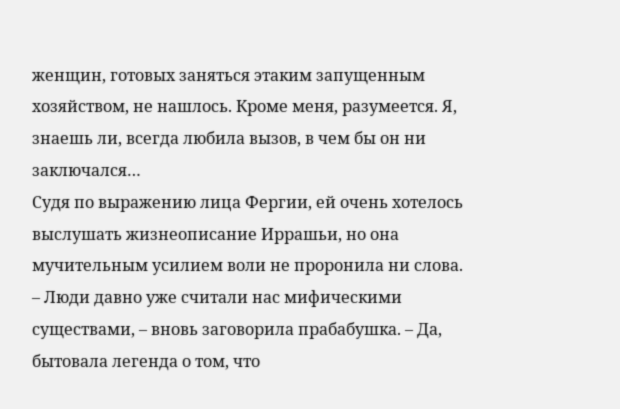женщин, готовых заняться этаким запущенным хозяйством, не нашлось. Кроме меня, разумеется. Я, знаешь ли, всегда любила вызов, в чем бы он ни заключался…
Судя по выражению лица Фергии, ей очень хотелось выслушать жизнеописание Иррашьи, но она мучительным усилием воли не проронила ни слова.
– Люди давно уже считали нас мифическими существами, – вновь заговорила прабабушка. – Да, бытовала легенда о том, что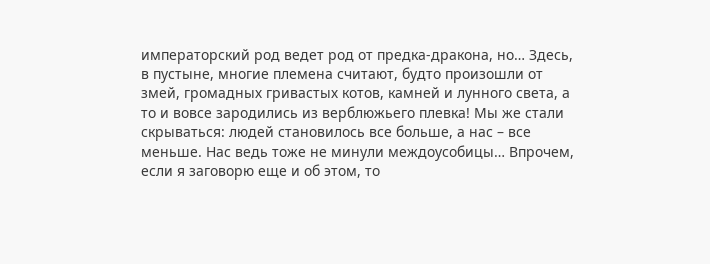императорский род ведет род от предка-дракона, но… Здесь, в пустыне, многие племена считают, будто произошли от змей, громадных гривастых котов, камней и лунного света, а то и вовсе зародились из верблюжьего плевка! Мы же стали скрываться: людей становилось все больше, а нас – все меньше. Нас ведь тоже не минули междоусобицы… Впрочем, если я заговорю еще и об этом, то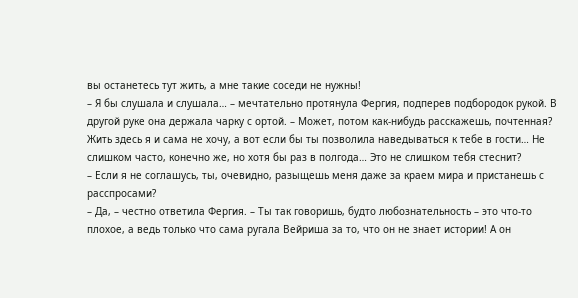вы останетесь тут жить, а мне такие соседи не нужны!
– Я бы слушала и слушала… – мечтательно протянула Фергия, подперев подбородок рукой. В другой руке она держала чарку с ортой. – Может, потом как-нибудь расскажешь, почтенная? Жить здесь я и сама не хочу, а вот если бы ты позволила наведываться к тебе в гости… Не слишком часто, конечно же, но хотя бы раз в полгода… Это не слишком тебя стеснит?
– Если я не соглашусь, ты, очевидно, разыщешь меня даже за краем мира и пристанешь с расспросами?
– Да, – честно ответила Фергия. – Ты так говоришь, будто любознательность – это что-то плохое, а ведь только что сама ругала Вейриша за то, что он не знает истории! А он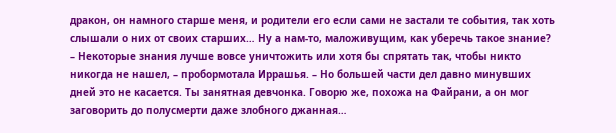дракон, он намного старше меня, и родители его если сами не застали те события, так хоть слышали о них от своих старших… Ну а нам-то, маложивущим, как уберечь такое знание?
– Некоторые знания лучше вовсе уничтожить или хотя бы спрятать так, чтобы никто никогда не нашел, – пробормотала Иррашья. – Но большей части дел давно минувших дней это не касается. Ты занятная девчонка. Говорю же, похожа на Файрани, а он мог заговорить до полусмерти даже злобного джанная…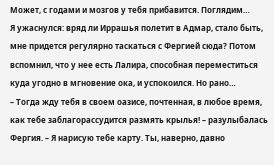Может, с годами и мозгов у тебя прибавится. Поглядим…
Я ужаснулся: вряд ли Иррашья полетит в Адмар, стало быть, мне придется регулярно таскаться с Фергией сюда? Потом вспомнил, что у нее есть Лалира, способная переместиться куда угодно в мгновение ока, и успокоился. Но рано…
– Тогда жду тебя в своем оазисе, почтенная, в любое время, как тебе заблагорассудится размять крылья! – разулыбалась Фергия. – Я нарисую тебе карту. Ты, наверно, давно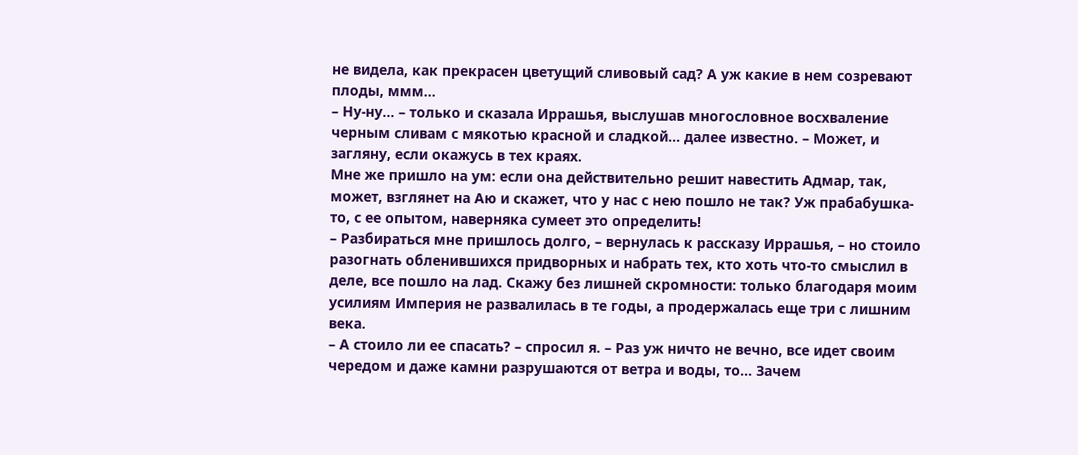не видела, как прекрасен цветущий сливовый сад? А уж какие в нем созревают плоды, ммм…
– Ну-ну… – только и сказала Иррашья, выслушав многословное восхваление черным сливам с мякотью красной и сладкой… далее известно. – Может, и загляну, если окажусь в тех краях.
Мне же пришло на ум: если она действительно решит навестить Адмар, так, может, взглянет на Аю и скажет, что у нас с нею пошло не так? Уж прабабушка-то, с ее опытом, наверняка сумеет это определить!
– Разбираться мне пришлось долго, – вернулась к рассказу Иррашья, – но стоило разогнать обленившихся придворных и набрать тех, кто хоть что-то смыслил в деле, все пошло на лад. Скажу без лишней скромности: только благодаря моим усилиям Империя не развалилась в те годы, а продержалась еще три с лишним века.
– А стоило ли ее спасать? – спросил я. – Раз уж ничто не вечно, все идет своим чередом и даже камни разрушаются от ветра и воды, то… Зачем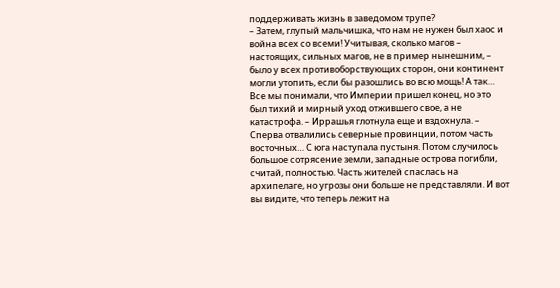поддерживать жизнь в заведомом трупе?
– Затем, глупый мальчишка, что нам не нужен был хаос и война всех со всеми! Учитывая, сколько магов – настоящих, сильных магов, не в пример нынешним, – было у всех противоборствующих сторон, они континент могли утопить, если бы разошлись во всю мощь! А так… Все мы понимали, что Империи пришел конец, но это был тихий и мирный уход отжившего свое, а не катастрофа. – Иррашья глотнула еще и вздохнула. – Сперва отвалились северные провинции, потом часть восточных… С юга наступала пустыня. Потом случилось большое сотрясение земли, западные острова погибли, считай, полностью. Часть жителей спаслась на архипелаге, но угрозы они больше не представляли. И вот вы видите, что теперь лежит на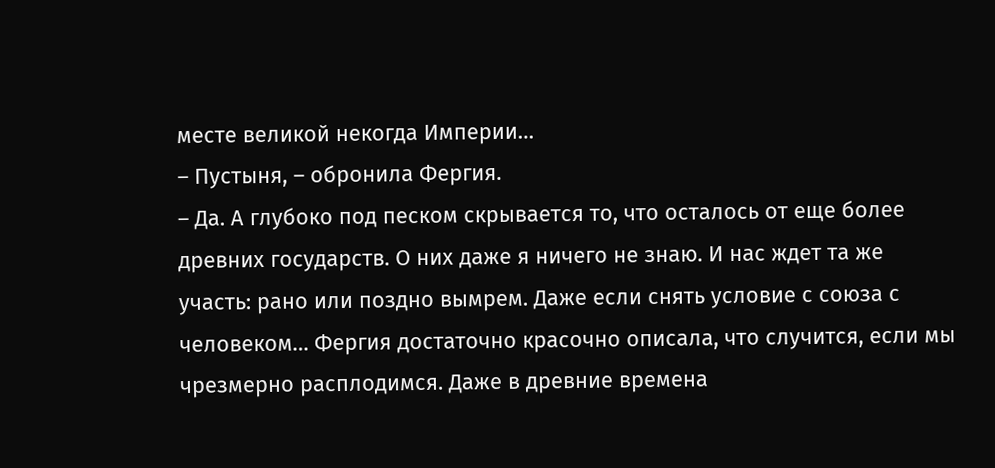месте великой некогда Империи…
– Пустыня, – обронила Фергия.
– Да. А глубоко под песком скрывается то, что осталось от еще более древних государств. О них даже я ничего не знаю. И нас ждет та же участь: рано или поздно вымрем. Даже если снять условие с союза с человеком… Фергия достаточно красочно описала, что случится, если мы чрезмерно расплодимся. Даже в древние времена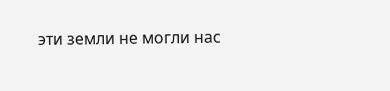эти земли не могли нас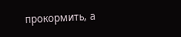прокормить, а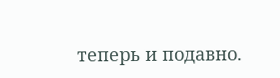теперь и подавно.